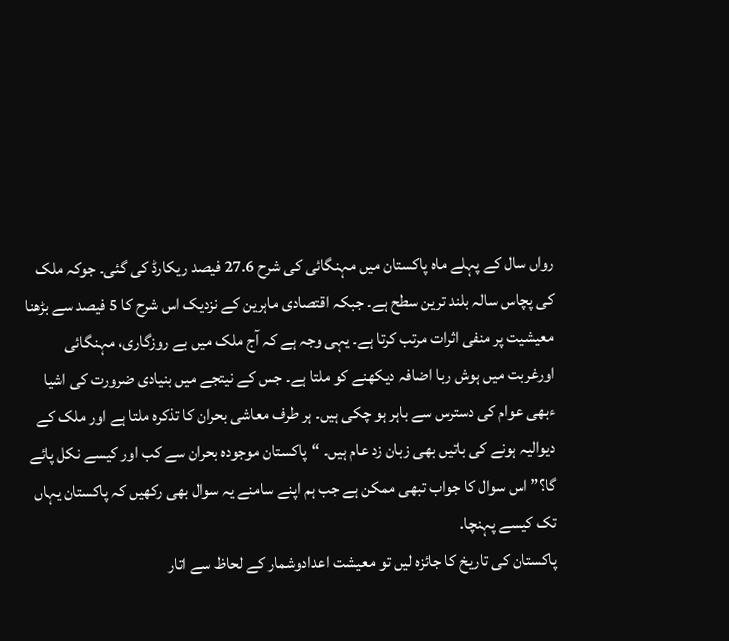رواں سال کے پہلے ماہ پاکستان میں مہنگائی کی شرح 27.6 فیصد ریکارڈ کی گئی۔ جوکہ ملک کی پچاس سالہ بلند ترین سطح ہے۔ جبکہ اقتصادی ماہرین کے نزدیک اس شرح کا 5 فیصد سے بڑھنا معیشیت پر منفی اثرات مرتب کرتا ہے۔ یہی وجہ ہے کہ آج ملک میں بے روزگاری، مہنگائی اورغربت میں ہوش ربا اضافہ دیکھنے کو ملتا ہے۔ جس کے نیتجے میں بنیادی ضرورت کی اشیا ءبھی عوام کی دسترس سے باہر ہو چکی ہیں۔ ہر طرف معاشی بحران کا تذکرہ ملتا ہے اور ملک کے دیوالیہ ہونے کی باتیں بھی زبان زد عام ہیں۔ “پاکستان موجودہ بحران سے کب اور کیسے نکل پائے گا؟” اس سوال کا جواب تبھی ممکن ہے جب ہم اپنے سامنے یہ سوال بھی رکھیں کہ پاکستان یہاں تک کیسے پہنچا.
پاکستان کی تاریخ کا جائزہ لیں تو معیشت اعدادوشمار کے لحاظ سے اتار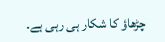چڑھاؤ کا شکار ہی رہی ہے۔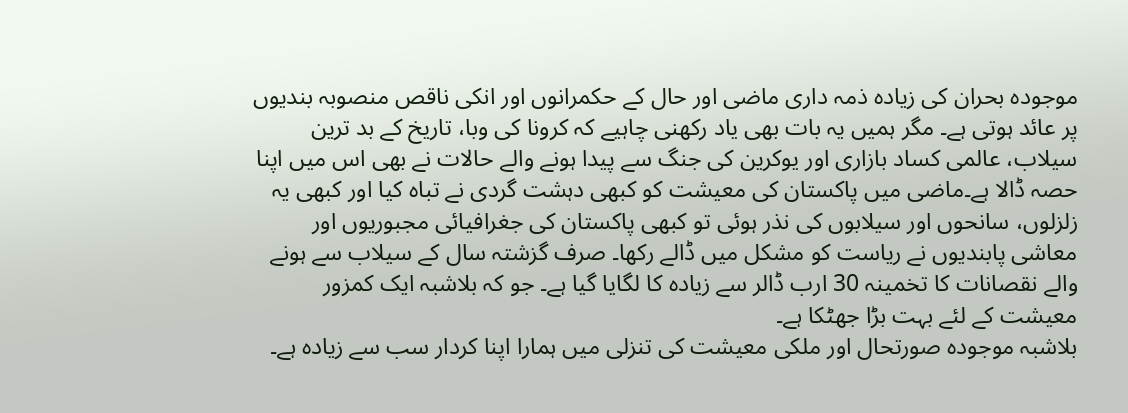موجودہ بحران کی زیادہ ذمہ داری ماضی اور حال کے حکمرانوں اور انکی ناقص منصوبہ بندیوں پر عائد ہوتی ہے۔ مگر ہمیں یہ بات بھی یاد رکھنی چاہیے کہ کرونا کی وبا، تاریخ کے بد ترین سیلاب، عالمی کساد بازاری اور یوکرین کی جنگ سے پیدا ہونے والے حالات نے بھی اس میں اپنا حصہ ڈالا ہے۔ماضی میں پاکستان کی معیشت کو کبھی دہشت گردی نے تباہ کیا اور کبھی یہ زلزلوں، سانحوں اور سیلابوں کی نذر ہوئی تو کبھی پاکستان کی جغرافیائی مجبوریوں اور معاشی پابندیوں نے ریاست کو مشکل میں ڈالے رکھا۔ صرف گزشتہ سال کے سیلاب سے ہونے والے نقصانات کا تخمینہ 30 ارب ڈالر سے زیادہ کا لگایا گیا ہے۔ جو کہ بلاشبہ ایک کمزور معیشت کے لئے بہت بڑا جھٹکا ہے۔
بلاشبہ موجودہ صورتحال اور ملکی معیشت کی تنزلی میں ہمارا اپنا کردار سب سے زیادہ ہے۔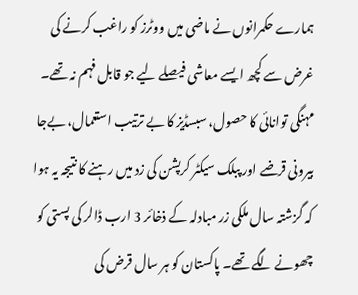ہمارے حکمرانوں نے ماضی میں ووٹرز کو راغب کرنے کی غرض سے کچھ ایسے معاشی فیصلے لیے جو قابل فہم نہ تھے۔ مہنگی توانائی کا حصول، سبسڈیز کا بے ترتیب استعمال، بےجا بیرونی قرضے اور پبلک سیکٹر کرپشن کی زد میں رہنے کا نتیجہ یہ ہوا کہ گزشتہ سال ملکی زر مبادلہ کے ذخائر 3 ارب ڈالر کی پستی کو چھونے لگے تھے۔ پاکستان کو ہر سال قرض کی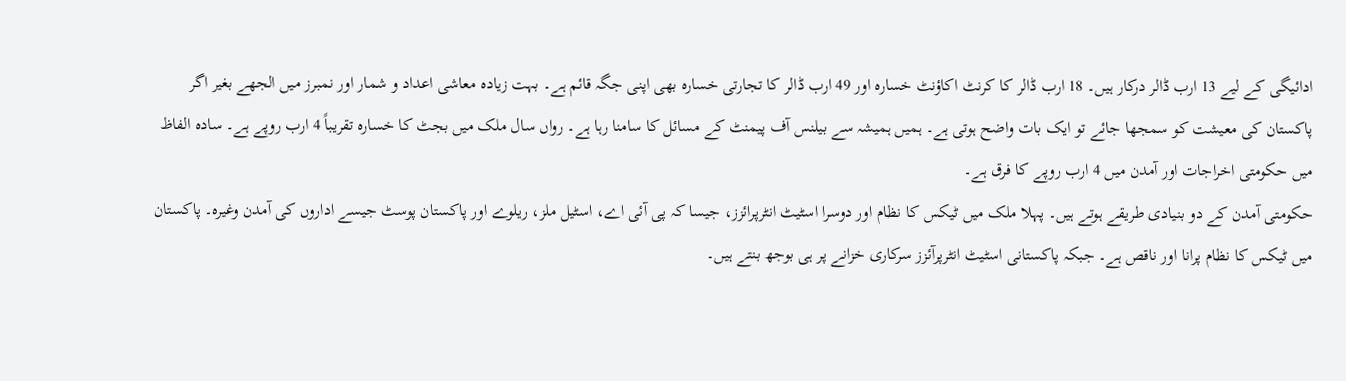ادائیگی کے لیے 13 ارب ڈالر درکار ہیں۔ 18 ارب ڈالر کا کرنٹ اکاؤنٹ خسارہ اور 49 ارب ڈالر کا تجارتی خسارہ بھی اپنی جگہ قائم ہے۔ بہت زیادہ معاشی اعداد و شمار اور نمبرز میں الجھے بغیر اگر پاکستان کی معیشت کو سمجھا جائے تو ایک بات واضح ہوتی ہے۔ ہمیں ہمیشہ سے بیلنس آف پیمنٹ کے مسائل کا سامنا رہا ہے۔ رواں سال ملک میں بجٹ کا خسارہ تقریباً 4 ارب روپے ہے۔ سادہ الفاظ میں حکومتی اخراجات اور آمدن میں 4 ارب روپے کا فرق ہے۔
حکومتی آمدن کے دو بنیادی طریقے ہوتے ہیں۔ پہلا ملک میں ٹیکس کا نظام اور دوسرا اسٹیٹ انٹرپرائزز، جیسا کہ پی آئی اے، اسٹیل ملز، ریلوے اور پاکستان پوسٹ جیسے اداروں کی آمدن وغیرہ۔ پاکستان میں ٹیکس کا نظام پرانا اور ناقص ہے۔ جبکہ پاکستانی اسٹیٹ انٹرپرآئزز سرکاری خزانے پر ہی بوجھ بنتے ہیں۔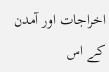اخراجات اور آمدن کے اس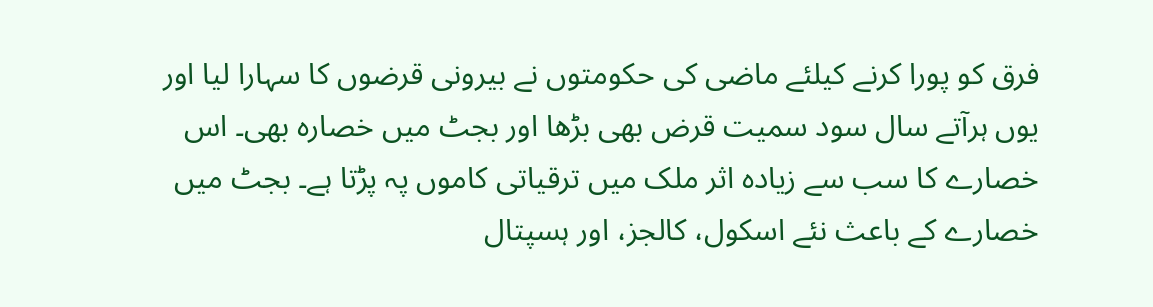فرق کو پورا کرنے کیلئے ماضی کی حکومتوں نے بیرونی قرضوں کا سہارا لیا اور یوں ہرآتے سال سود سمیت قرض بھی بڑھا اور بجٹ میں خصارہ بھی۔ اس خصارے کا سب سے زیادہ اثر ملک میں ترقیاتی کاموں پہ پڑتا ہے۔ بجٹ میں خصارے کے باعث نئے اسکول، کالجز، اور ہسپتال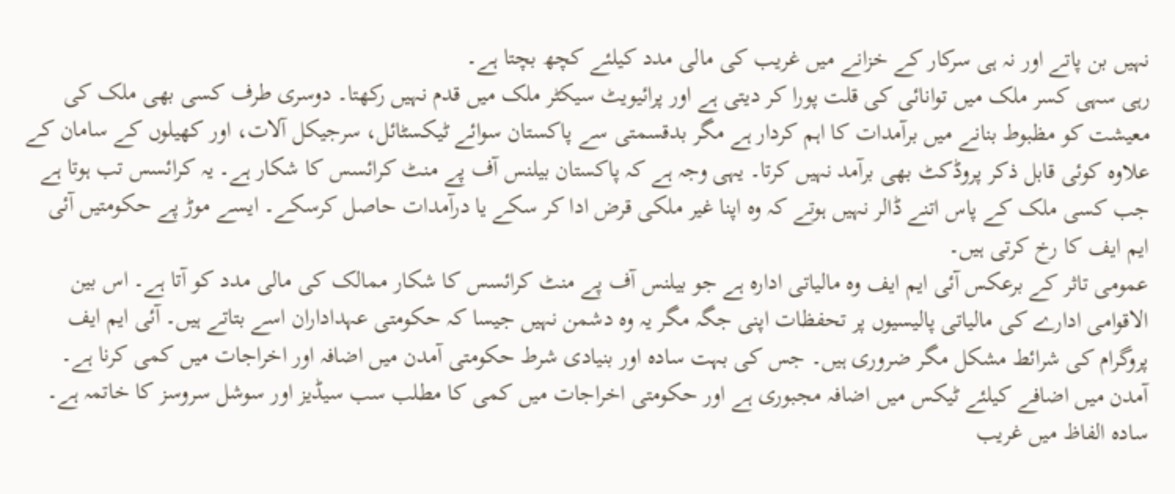نہیں بن پاتے اور نہ ہی سرکار کے خزانے میں غریب کی مالی مدد کیلئے کچھ بچتا ہے۔
رہی سہی کسر ملک میں توانائی کی قلت پورا کر دیتی ہے اور پرائیویٹ سیکٹر ملک میں قدم نہیں رکھتا۔ دوسری طرف کسی بھی ملک کی معیشت کو مظبوط بنانے میں برآمدات کا اہم کردار ہے مگر بدقسمتی سے پاکستان سوائے ٹیکسٹائل، سرجیکل آلات، اور کھیلوں کے سامان کے علاوہ کوئی قابل ذکر پروڈکٹ بھی برآمد نہیں کرتا۔ یہی وجہ ہے کہ پاکستان بیلنس آف پے منٹ کرائسس کا شکار ہے۔ یہ کرائسس تب ہوتا ہے جب کسی ملک کے پاس اتنے ڈالر نہیں ہوتے کہ وہ اپنا غیر ملکی قرض ادا کر سکے یا درآمدات حاصل کرسکے۔ ایسے موڑ پے حکومتیں آئی ایم ایف کا رخ کرتی ہیں۔
عمومی تاثر کے برعکس آئی ایم ایف وه مالیاتی ادارہ ہے جو بیلنس آف پے منٹ کرائسس کا شکار ممالک کی مالی مدد کو آتا ہے۔ اس بین الاقوامی ادارے کی مالیاتی پالیسیوں پر تحفظات اپنی جگہ مگر یہ وه دشمن نہیں جیسا کہ حکومتی عہداداران اسے بتاتے ہیں۔ آئی ایم ایف پروگرام کی شرائط مشکل مگر ضروری ہیں۔ جس کی بہت سادہ اور بنیادی شرط حکومتی آمدن میں اضافہ اور اخراجات میں کمی کرنا ہے۔ آمدن میں اضافے کیلئے ٹیکس میں اضافہ مجبوری ہے اور حکومتی اخراجات میں کمی کا مطلب سب سیڈیز اور سوشل سروسز کا خاتمہ ہے۔
سادہ الفاظ میں غریب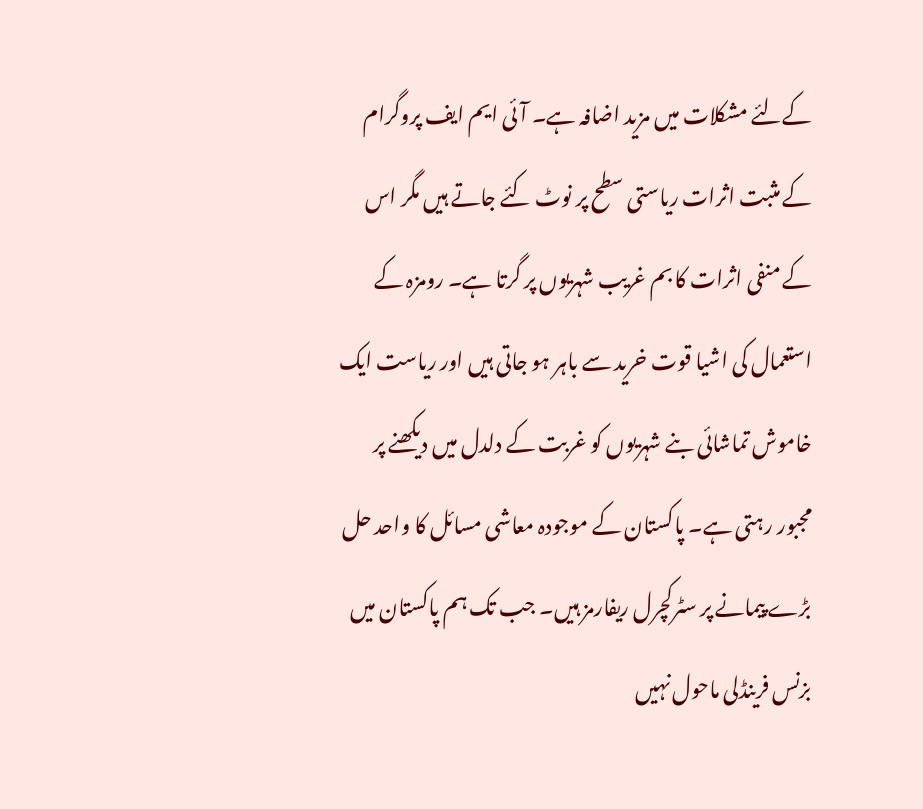کےلئے مشکلات میں مزید اضافہ ہے۔ آئی ایم ایف پروگرام کے مثبت اثرات ریاستی سطح پر نوٹ کئے جاتے ہیں مگر اس کے منفی اثرات کا بم غریب شہریوں پر گرتا ہے۔ رومزہ کے استعمال کی اشیا قوت خرید سے باہر ہو جاتی ہیں اور ریاست ایک خاموش تماشائی بنے شہریوں کو غربت کے دلدل میں دیکھنے پر مجبور رہتی ہے۔ پاکستان کے موجودہ معاشی مسائل کا واحد حل بڑے پیمانے پر سٹرکچرل ریفارمز ہیں۔ جب تک ہم پاکستان میں بزنس فرینڈلی ماحول نہیں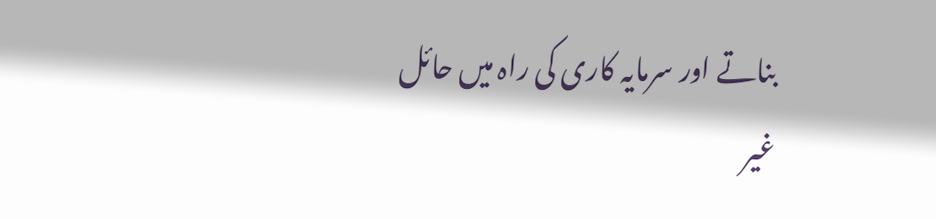بناتے اور سرمایہ کاری کی راہ میں حائل غیر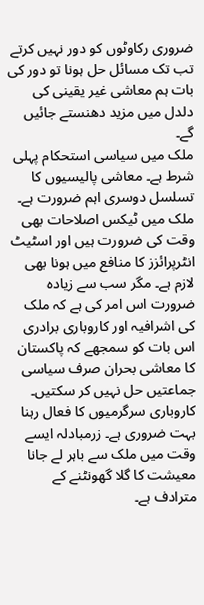ضروری رکاوٹوں کو دور نہیں کرتے تب تک مسائل حل ہونا تو دور کی بات ہم معاشی غیر یقینی کی دلدل میں مزید دھنستے جائیں گے۔
ملک میں سیاسی استحکام پہلی شرط ہے۔ معاشی پالیسیوں کا تسلسل دوسری اہم ضرورت ہے۔ ملک میں ٹیکس اصلاحات بھی وقت کی ضرورت ہیں اور اسٹیٹ انٹرپرائزز کا منافع میں ہونا بھی لازم ہے۔ مگر سب سے زیادہ ضرورت اس امر کی ہے کہ ملک کی اشرافیہ اور کاروباری برادری اس بات کو سمجھے کہ پاکستان کا معاشی بحران صرف سیاسی جماعتیں حل نہیں کر سکتیں۔ کاروباری سرگرمیوں کا فعال رہنا بہت ضروری ہے۔ زرمبادلہ ایسے وقت میں ملک سے باہر لے جانا معیشت کا گلا گھونٹنے کے مترادف ہے۔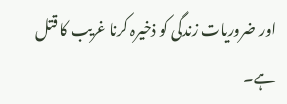اور ضروریات زندگی کو ذخیرہ کرنا غریب کا قتل ہے۔